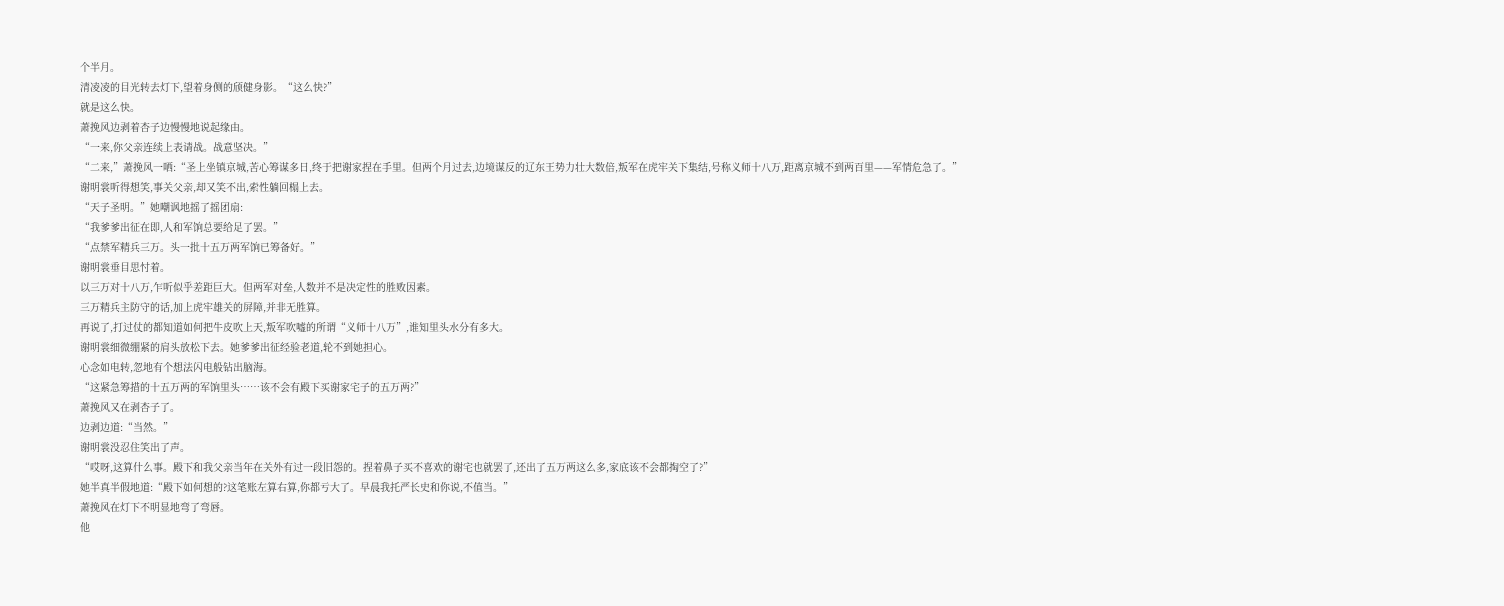个半月。
清凌凌的目光转去灯下,望着身侧的颀健身影。“这么快?”
就是这么快。
萧挽风边剥着杏子边慢慢地说起缘由。
“一来,你父亲连续上表请战。战意坚决。”
“二来,”萧挽风一哂:“圣上坐镇京城,苦心筹谋多日,终于把谢家捏在手里。但两个月过去,边境谋反的辽东王势力壮大数倍,叛军在虎牢关下集结,号称义师十八万,距离京城不到两百里——军情危急了。”
谢明裳听得想笑,事关父亲,却又笑不出,索性躺回榻上去。
“天子圣明。”她嘲讽地摇了摇团扇:
“我爹爹出征在即,人和军饷总要给足了罢。”
“点禁军精兵三万。头一批十五万两军饷已筹备好。”
谢明裳垂目思忖着。
以三万对十八万,乍听似乎差距巨大。但两军对垒,人数并不是决定性的胜败因素。
三万精兵主防守的话,加上虎牢雄关的屏障,并非无胜算。
再说了,打过仗的都知道如何把牛皮吹上天,叛军吹嘘的所谓“义师十八万”,谁知里头水分有多大。
谢明裳细微绷紧的肩头放松下去。她爹爹出征经验老道,轮不到她担心。
心念如电转,忽地有个想法闪电般钻出脑海。
“这紧急筹措的十五万两的军饷里头……该不会有殿下买谢家宅子的五万两?”
萧挽风又在剥杏子了。
边剥边道:“当然。”
谢明裳没忍住笑出了声。
“哎呀,这算什么事。殿下和我父亲当年在关外有过一段旧怨的。捏着鼻子买不喜欢的谢宅也就罢了,还出了五万两这么多,家底该不会都掏空了?”
她半真半假地道:“殿下如何想的?这笔账左算右算,你都亏大了。早晨我托严长史和你说,不值当。”
萧挽风在灯下不明显地弯了弯唇。
他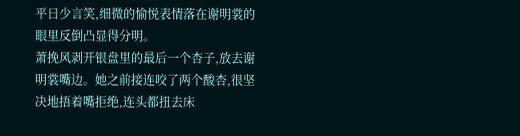平日少言笑,细微的愉悦表情落在谢明裳的眼里反倒凸显得分明。
萧挽风剥开银盘里的最后一个杏子,放去谢明裳嘴边。她之前接连咬了两个酸杏,很坚决地捂着嘴拒绝,连头都扭去床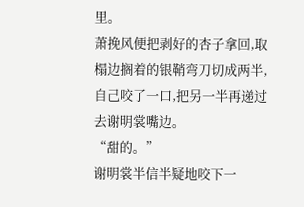里。
萧挽风便把剥好的杏子拿回,取榻边搁着的银鞘弯刀切成两半,自己咬了一口,把另一半再递过去谢明裳嘴边。
“甜的。”
谢明裳半信半疑地咬下一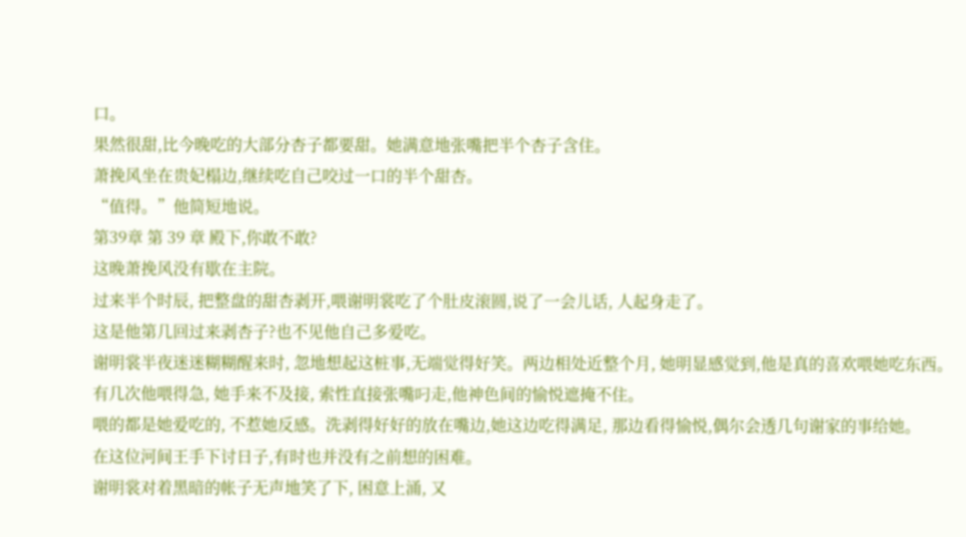口。
果然很甜,比今晚吃的大部分杏子都要甜。她满意地张嘴把半个杏子含住。
萧挽风坐在贵妃榻边,继续吃自己咬过一口的半个甜杏。
“值得。”他简短地说。
第39章 第 39 章 殿下,你敢不敢?
这晚萧挽风没有歇在主院。
过来半个时辰, 把整盘的甜杏剥开,喂谢明裳吃了个肚皮滚圆,说了一会儿话, 人起身走了。
这是他第几回过来剥杏子?也不见他自己多爱吃。
谢明裳半夜迷迷糊糊醒来时, 忽地想起这桩事,无端觉得好笑。两边相处近整个月, 她明显感觉到,他是真的喜欢喂她吃东西。
有几次他喂得急, 她手来不及接, 索性直接张嘴叼走,他神色间的愉悦遮掩不住。
喂的都是她爱吃的, 不惹她反感。洗剥得好好的放在嘴边,她这边吃得满足, 那边看得愉悦,偶尔会透几句谢家的事给她。
在这位河间王手下讨日子,有时也并没有之前想的困难。
谢明裳对着黑暗的帐子无声地笑了下, 困意上涌, 又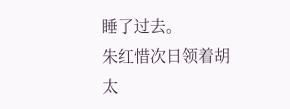睡了过去。
朱红惜次日领着胡太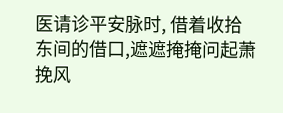医请诊平安脉时, 借着收拾东间的借口,遮遮掩掩问起萧挽风